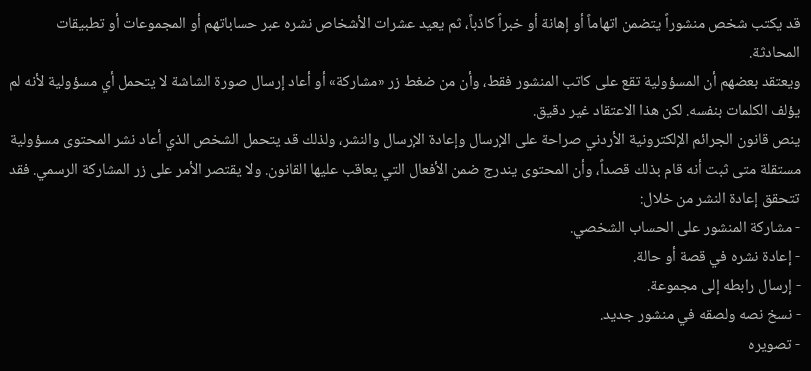قد يكتب شخص منشوراً يتضمن اتهاماً أو إهانة أو خبراً كاذباً، ثم يعيد عشرات الأشخاص نشره عبر حساباتهم أو المجموعات أو تطبيقات المحادثة.
ويعتقد بعضهم أن المسؤولية تقع على كاتب المنشور فقط، وأن من ضغط زر «مشاركة» أو أعاد إرسال صورة الشاشة لا يتحمل أي مسؤولية لأنه لم يؤلف الكلمات بنفسه. لكن هذا الاعتقاد غير دقيق.
ينص قانون الجرائم الإلكترونية الأردني صراحة على الإرسال وإعادة الإرسال والنشر، ولذلك قد يتحمل الشخص الذي أعاد نشر المحتوى مسؤولية مستقلة متى ثبت أنه قام بذلك قصداً، وأن المحتوى يندرج ضمن الأفعال التي يعاقب عليها القانون. ولا يقتصر الأمر على زر المشاركة الرسمي. فقد تتحقق إعادة النشر من خلال:
- مشاركة المنشور على الحساب الشخصي.
- إعادة نشره في قصة أو حالة.
- إرسال رابطه إلى مجموعة.
- نسخ نصه ولصقه في منشور جديد.
- تصويره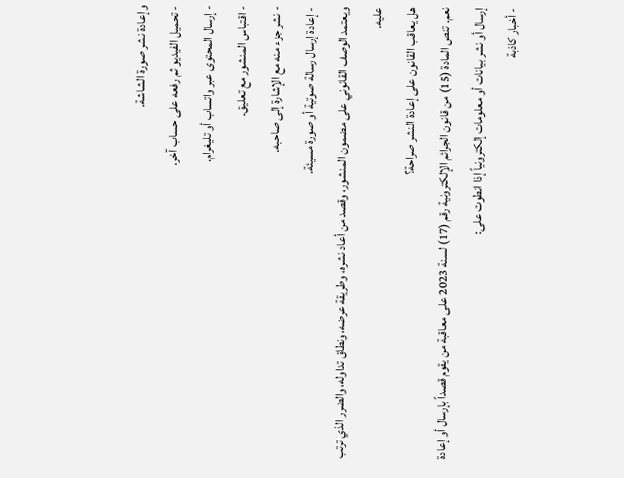وإعادة نشر صورة الشاشة.
- تحميل الفيديو ثم رفعه على حساب آخر.
- إرسال المحتوى عبر واتساب أو تليغرام.
- اقتباس المنشور مع تعليق.
- نشر جزء منه مع الإشارة إلى صاحبه.
- إعادة إرسال رسالة صوتية أو صورة مسيئة.
ويعتمد الوصف القانوني على مضمون المنشور، وقصد من أعاد نشره، وطريقة عرضه، ونطاق تداوله، والضرر الذي ترتب عليه.
هل يعاقب القانون على إعادة النشر صراحة؟
نعم. تنص المادة (15) من قانون الجرائم الإلكترونية رقم (17) لسنة 2023 على معاقبة من يقوم قصداً بإرسال أو إعادة إرسال أو نشر بيانات أو معلومات إلكترونياً إذا انطوت على:
- أخبار كاذبة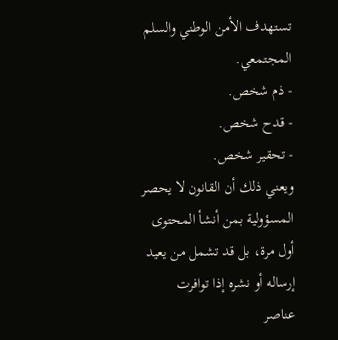تستهدف الأمن الوطني والسلم المجتمعي.
- ذم شخص.
- قدح شخص.
- تحقير شخص.
ويعني ذلك أن القانون لا يحصر المسؤولية بمن أنشأ المحتوى أول مرة، بل قد تشمل من يعيد إرساله أو نشره إذا توافرت عناصر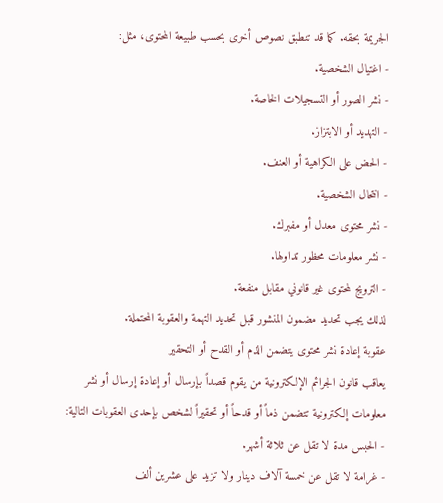الجريمة بحقه. كما قد تنطبق نصوص أخرى بحسب طبيعة المحتوى، مثل:
- اغتيال الشخصية.
- نشر الصور أو التسجيلات الخاصة.
- التهديد أو الابتزاز.
- الحض على الكراهية أو العنف.
- انتحال الشخصية.
- نشر محتوى معدل أو مفبرك.
- نشر معلومات محظور تداولها.
- الترويج لمحتوى غير قانوني مقابل منفعة.
لذلك يجب تحديد مضمون المنشور قبل تحديد التهمة والعقوبة المحتملة.
عقوبة إعادة نشر محتوى يتضمن الذم أو القدح أو التحقير
يعاقب قانون الجرائم الإلكترونية من يقوم قصداً بإرسال أو إعادة إرسال أو نشر معلومات إلكترونية تتضمن ذماً أو قدحاً أو تحقيراً لشخص بإحدى العقوبات التالية:
- الحبس مدة لا تقل عن ثلاثة أشهر.
- غرامة لا تقل عن خمسة آلاف دينار ولا تزيد على عشرين ألف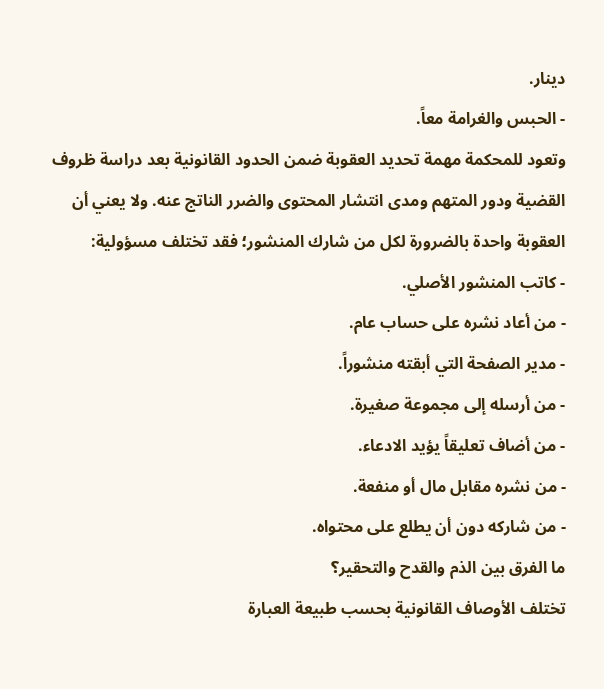دينار.
- الحبس والغرامة معاً.
وتعود للمحكمة مهمة تحديد العقوبة ضمن الحدود القانونية بعد دراسة ظروف القضية ودور المتهم ومدى انتشار المحتوى والضرر الناتج عنه. ولا يعني أن العقوبة واحدة بالضرورة لكل من شارك المنشور؛ فقد تختلف مسؤولية:
- كاتب المنشور الأصلي.
- من أعاد نشره على حساب عام.
- مدير الصفحة التي أبقته منشوراً.
- من أرسله إلى مجموعة صغيرة.
- من أضاف تعليقاً يؤيد الادعاء.
- من نشره مقابل مال أو منفعة.
- من شاركه دون أن يطلع على محتواه.
ما الفرق بين الذم والقدح والتحقير؟
تختلف الأوصاف القانونية بحسب طبيعة العبارة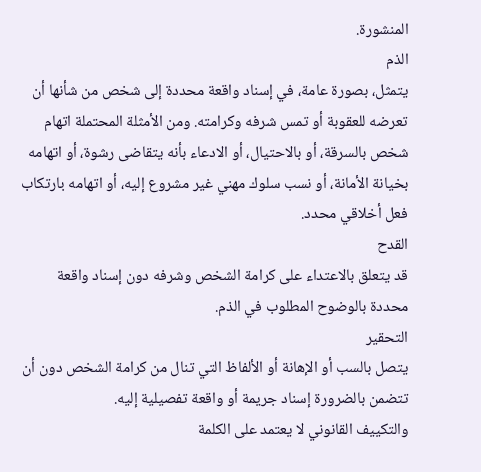المنشورة.
الذم
يتمثل، بصورة عامة، في إسناد واقعة محددة إلى شخص من شأنها أن تعرضه للعقوبة أو تمس شرفه وكرامته. ومن الأمثلة المحتملة اتهام شخص بالسرقة، أو بالاحتيال، أو الادعاء بأنه يتقاضى رشوة، أو اتهامه بخيانة الأمانة، أو نسب سلوك مهني غير مشروع إليه، أو اتهامه بارتكاب فعل أخلاقي محدد.
القدح
قد يتعلق بالاعتداء على كرامة الشخص وشرفه دون إسناد واقعة محددة بالوضوح المطلوب في الذم.
التحقير
يتصل بالسب أو الإهانة أو الألفاظ التي تنال من كرامة الشخص دون أن تتضمن بالضرورة إسناد جريمة أو واقعة تفصيلية إليه.
والتكييف القانوني لا يعتمد على الكلمة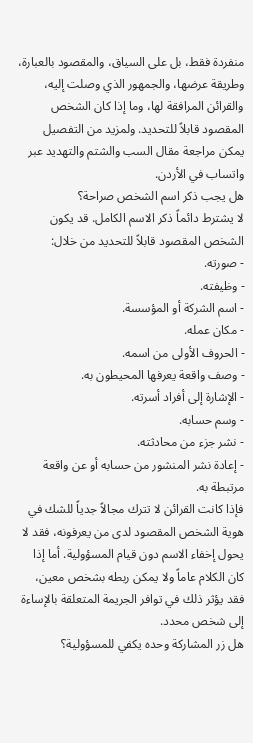منفردة فقط، بل على السياق، والمقصود بالعبارة، وطريقة عرضها، والجمهور الذي وصلت إليه، والقرائن المرافقة لها، وما إذا كان الشخص المقصود قابلاً للتحديد. ولمزيد من التفصيل يمكن مراجعة مقال السب والشتم والتهديد عبر واتساب في الأردن.
هل يجب ذكر اسم الشخص صراحة؟
لا يشترط دائماً ذكر الاسم الكامل. قد يكون الشخص المقصود قابلاً للتحديد من خلال:
- صورته.
- وظيفته.
- اسم الشركة أو المؤسسة.
- مكان عمله.
- الحروف الأولى من اسمه.
- وصف واقعة يعرفها المحيطون به.
- الإشارة إلى أفراد أسرته.
- وسم حسابه.
- نشر جزء من محادثته.
- إعادة نشر المنشور من حسابه أو عن واقعة مرتبطة به.
فإذا كانت القرائن لا تترك مجالاً جدياً للشك في هوية الشخص المقصود لدى من يعرفونه، فقد لا يحول إخفاء الاسم دون قيام المسؤولية. أما إذا كان الكلام عاماً ولا يمكن ربطه بشخص معين، فقد يؤثر ذلك في توافر الجريمة المتعلقة بالإساءة إلى شخص محدد.
هل زر المشاركة وحده يكفي للمسؤولية؟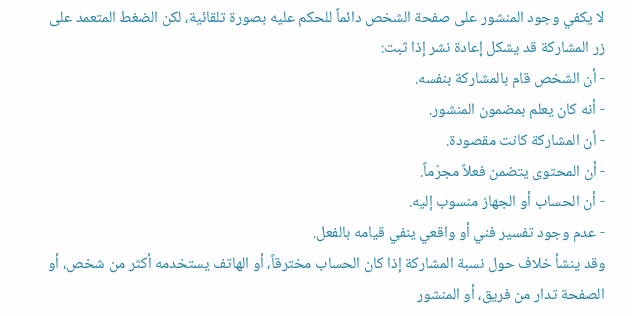لا يكفي وجود المنشور على صفحة الشخص دائماً للحكم عليه بصورة تلقائية، لكن الضغط المتعمد على زر المشاركة قد يشكل إعادة نشر إذا ثبت:
- أن الشخص قام بالمشاركة بنفسه.
- أنه كان يعلم بمضمون المنشور.
- أن المشاركة كانت مقصودة.
- أن المحتوى يتضمن فعلاً مجرّماً.
- أن الحساب أو الجهاز منسوب إليه.
- عدم وجود تفسير فني أو واقعي ينفي قيامه بالفعل.
وقد ينشأ خلاف حول نسبة المشاركة إذا كان الحساب مخترقاً، أو الهاتف يستخدمه أكثر من شخص، أو الصفحة تدار من فريق، أو المنشور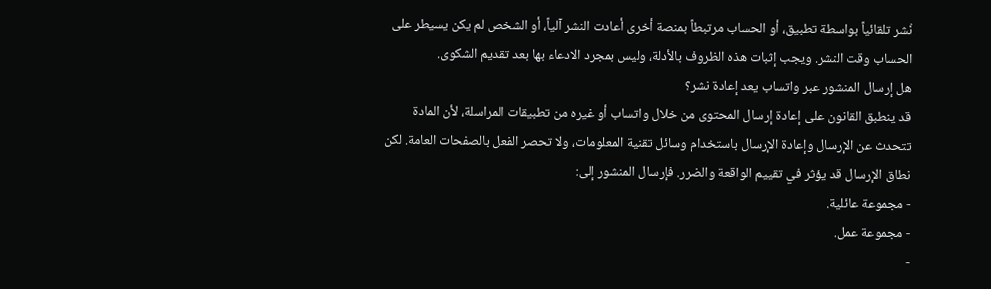نُشر تلقائياً بواسطة تطبيق، أو الحساب مرتبطاً بمنصة أخرى أعادت النشر آلياً، أو الشخص لم يكن يسيطر على الحساب وقت النشر. ويجب إثبات هذه الظروف بالأدلة، وليس بمجرد الادعاء بها بعد تقديم الشكوى.
هل إرسال المنشور عبر واتساب يعد إعادة نشر؟
قد ينطبق القانون على إعادة إرسال المحتوى من خلال واتساب أو غيره من تطبيقات المراسلة، لأن المادة تتحدث عن الإرسال وإعادة الإرسال باستخدام وسائل تقنية المعلومات، ولا تحصر الفعل بالصفحات العامة. لكن نطاق الإرسال قد يؤثر في تقييم الواقعة والضرر. فإرسال المنشور إلى:
- مجموعة عائلية.
- مجموعة عمل.
-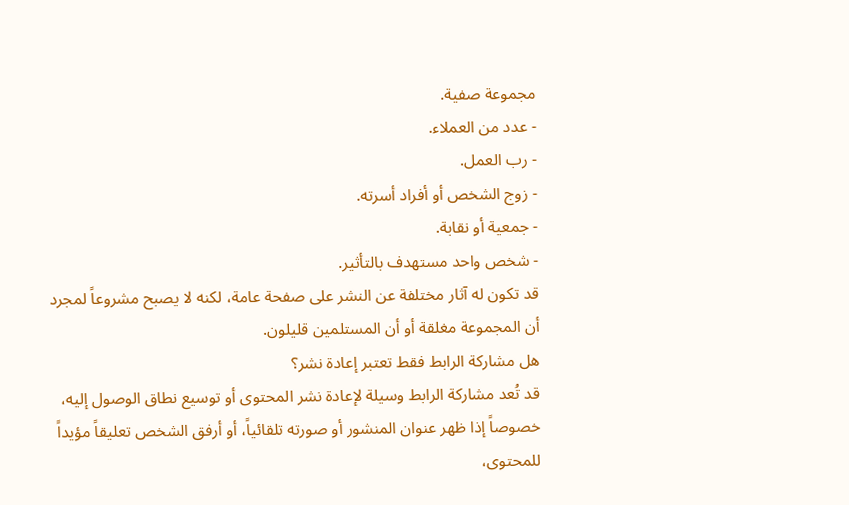مجموعة صفية.
- عدد من العملاء.
- رب العمل.
- زوج الشخص أو أفراد أسرته.
- جمعية أو نقابة.
- شخص واحد مستهدف بالتأثير.
قد تكون له آثار مختلفة عن النشر على صفحة عامة، لكنه لا يصبح مشروعاً لمجرد أن المجموعة مغلقة أو أن المستلمين قليلون.
هل مشاركة الرابط فقط تعتبر إعادة نشر؟
قد تُعد مشاركة الرابط وسيلة لإعادة نشر المحتوى أو توسيع نطاق الوصول إليه، خصوصاً إذا ظهر عنوان المنشور أو صورته تلقائياً، أو أرفق الشخص تعليقاً مؤيداً للمحتوى،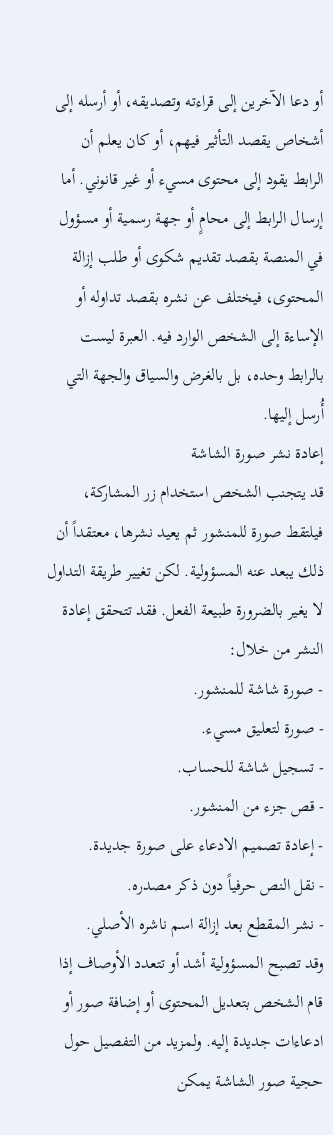أو دعا الآخرين إلى قراءته وتصديقه، أو أرسله إلى أشخاص يقصد التأثير فيهم، أو كان يعلم أن الرابط يقود إلى محتوى مسيء أو غير قانوني. أما إرسال الرابط إلى محامٍ أو جهة رسمية أو مسؤول في المنصة بقصد تقديم شكوى أو طلب إزالة المحتوى، فيختلف عن نشره بقصد تداوله أو الإساءة إلى الشخص الوارد فيه. العبرة ليست بالرابط وحده، بل بالغرض والسياق والجهة التي أُرسل إليها.
إعادة نشر صورة الشاشة
قد يتجنب الشخص استخدام زر المشاركة، فيلتقط صورة للمنشور ثم يعيد نشرها، معتقداً أن ذلك يبعد عنه المسؤولية. لكن تغيير طريقة التداول لا يغير بالضرورة طبيعة الفعل. فقد تتحقق إعادة النشر من خلال:
- صورة شاشة للمنشور.
- صورة لتعليق مسيء.
- تسجيل شاشة للحساب.
- قص جزء من المنشور.
- إعادة تصميم الادعاء على صورة جديدة.
- نقل النص حرفياً دون ذكر مصدره.
- نشر المقطع بعد إزالة اسم ناشره الأصلي.
وقد تصبح المسؤولية أشد أو تتعدد الأوصاف إذا قام الشخص بتعديل المحتوى أو إضافة صور أو ادعاءات جديدة إليه. ولمزيد من التفصيل حول حجية صور الشاشة يمكن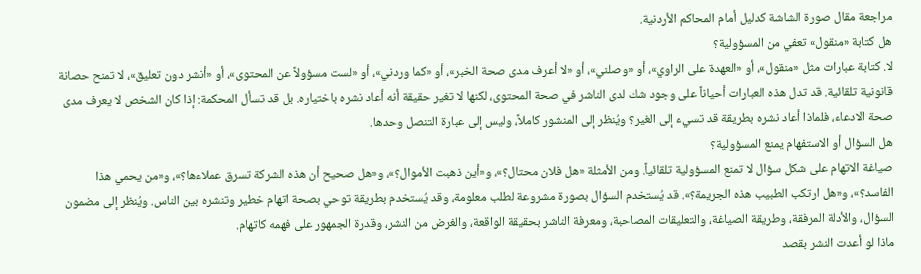مراجعة مقال صورة الشاشة كدليل أمام المحاكم الأردنية.
هل كتابة «منقول» تعفي من المسؤولية؟
لا. كتابة عبارات مثل «منقول»، أو «العهدة على الراوي»، أو «وصلني»، أو «لا أعرف مدى صحة الخبر»، أو «كما وردني»، أو «لست مسؤولاً عن المحتوى»، أو «أنشر دون تعليق»، لا تمنح حصانة قانونية تلقائية. قد تدل هذه العبارات أحياناً على وجود شك لدى الناشر في صحة المحتوى، لكنها لا تغير حقيقة أنه أعاد نشره باختياره. بل قد تسأل المحكمة: إذا كان الشخص لا يعرف مدى صحة الادعاء، فلماذا أعاد نشره بطريقة قد تسيء إلى الغير؟ ويُنظر إلى المنشور كاملاً، وليس إلى عبارة التنصل وحدها.
هل السؤال أو الاستفهام يمنع المسؤولية؟
صياغة الاتهام على شكل سؤال لا تمنع المسؤولية تلقائياً. ومن الأمثلة «هل فلان محتال؟»، و«أين ذهبت الأموال؟»، و«هل صحيح أن هذه الشركة تسرق عملاءها؟»، و«من يحمي هذا الفاسد؟»، و«هل ارتكب الطبيب هذه الجريمة؟». قد يُستخدم السؤال بصورة مشروعة لطلب معلومة، وقد يُستخدم بطريقة توحي بصحة اتهام خطير وتنشره بين الناس. ويُنظر إلى مضمون السؤال، والأدلة المرفقة، وطريقة الصياغة، والتعليقات المصاحبة، ومعرفة الناشر بحقيقة الواقعة، والغرض من النشر، وقدرة الجمهور على فهمه كاتهام.
ماذا لو أعدت النشر بقصد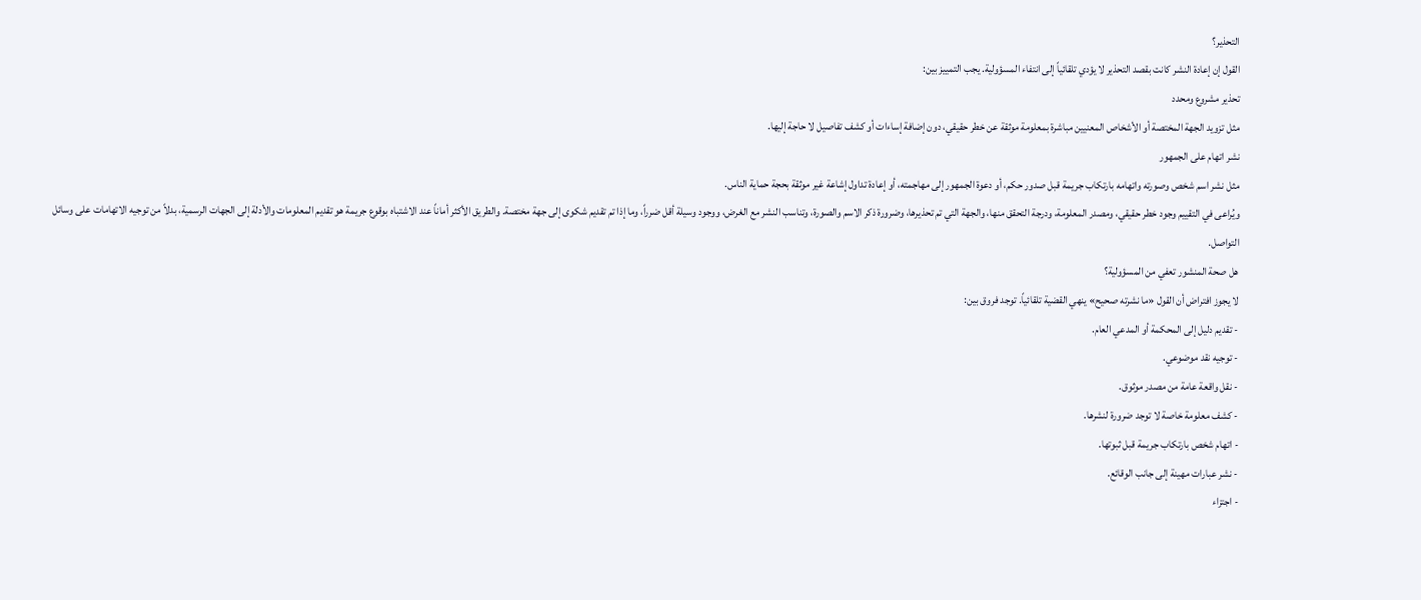التحذير؟
القول إن إعادة النشر كانت بقصد التحذير لا يؤدي تلقائياً إلى انتفاء المسؤولية. يجب التمييز بين:
تحذير مشروع ومحدد
مثل تزويد الجهة المختصة أو الأشخاص المعنيين مباشرة بمعلومة موثقة عن خطر حقيقي، دون إضافة إساءات أو كشف تفاصيل لا حاجة إليها.
نشر اتهام على الجمهور
مثل نشر اسم شخص وصورته واتهامه بارتكاب جريمة قبل صدور حكم، أو دعوة الجمهور إلى مهاجمته، أو إعادة تداول إشاعة غير موثقة بحجة حماية الناس.
ويُراعى في التقييم وجود خطر حقيقي، ومصدر المعلومة، ودرجة التحقق منها، والجهة التي تم تحذيرها، وضرورة ذكر الاسم والصورة، وتناسب النشر مع الغرض، ووجود وسيلة أقل ضرراً، وما إذا تم تقديم شكوى إلى جهة مختصة. والطريق الأكثر أماناً عند الاشتباه بوقوع جريمة هو تقديم المعلومات والأدلة إلى الجهات الرسمية، بدلاً من توجيه الاتهامات على وسائل التواصل.
هل صحة المنشور تعفي من المسؤولية؟
لا يجوز افتراض أن القول «ما نشرته صحيح» ينهي القضية تلقائياً. توجد فروق بين:
- تقديم دليل إلى المحكمة أو المدعي العام.
- توجيه نقد موضوعي.
- نقل واقعة عامة من مصدر موثوق.
- كشف معلومة خاصة لا توجد ضرورة لنشرها.
- اتهام شخص بارتكاب جريمة قبل ثبوتها.
- نشر عبارات مهينة إلى جانب الوقائع.
- اجتزاء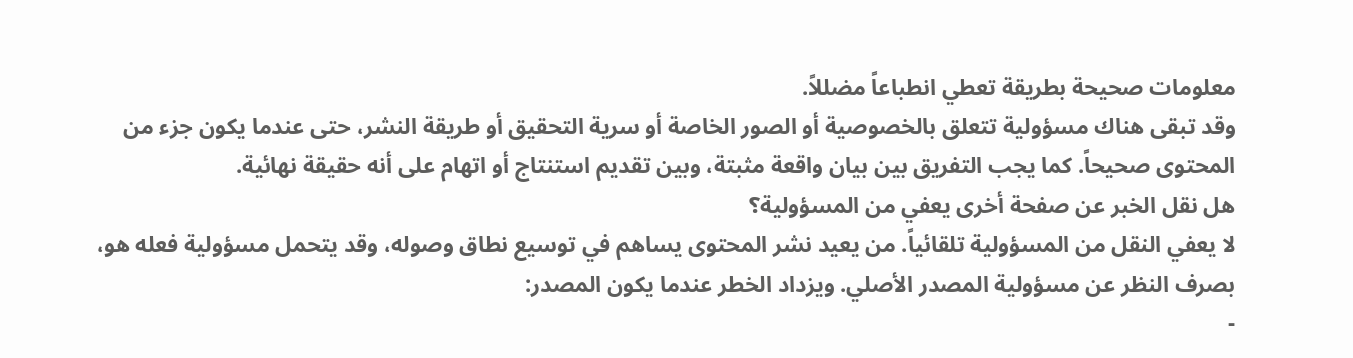معلومات صحيحة بطريقة تعطي انطباعاً مضللاً.
وقد تبقى هناك مسؤولية تتعلق بالخصوصية أو الصور الخاصة أو سرية التحقيق أو طريقة النشر، حتى عندما يكون جزء من المحتوى صحيحاً. كما يجب التفريق بين بيان واقعة مثبتة، وبين تقديم استنتاج أو اتهام على أنه حقيقة نهائية.
هل نقل الخبر عن صفحة أخرى يعفي من المسؤولية؟
لا يعفي النقل من المسؤولية تلقائياً. من يعيد نشر المحتوى يساهم في توسيع نطاق وصوله، وقد يتحمل مسؤولية فعله هو، بصرف النظر عن مسؤولية المصدر الأصلي. ويزداد الخطر عندما يكون المصدر:
-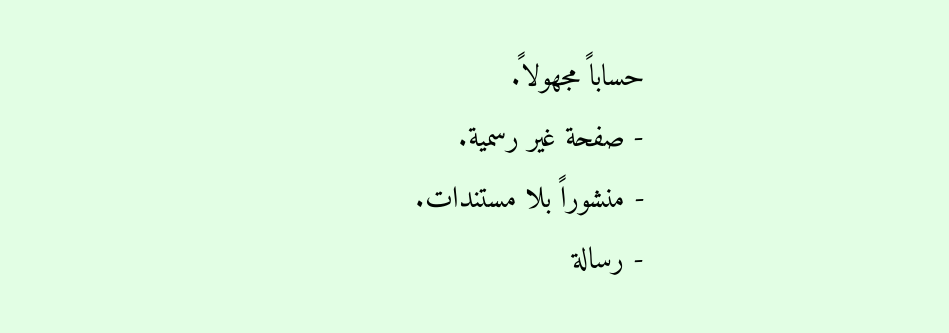حساباً مجهولاً.
- صفحة غير رسمية.
- منشوراً بلا مستندات.
- رسالة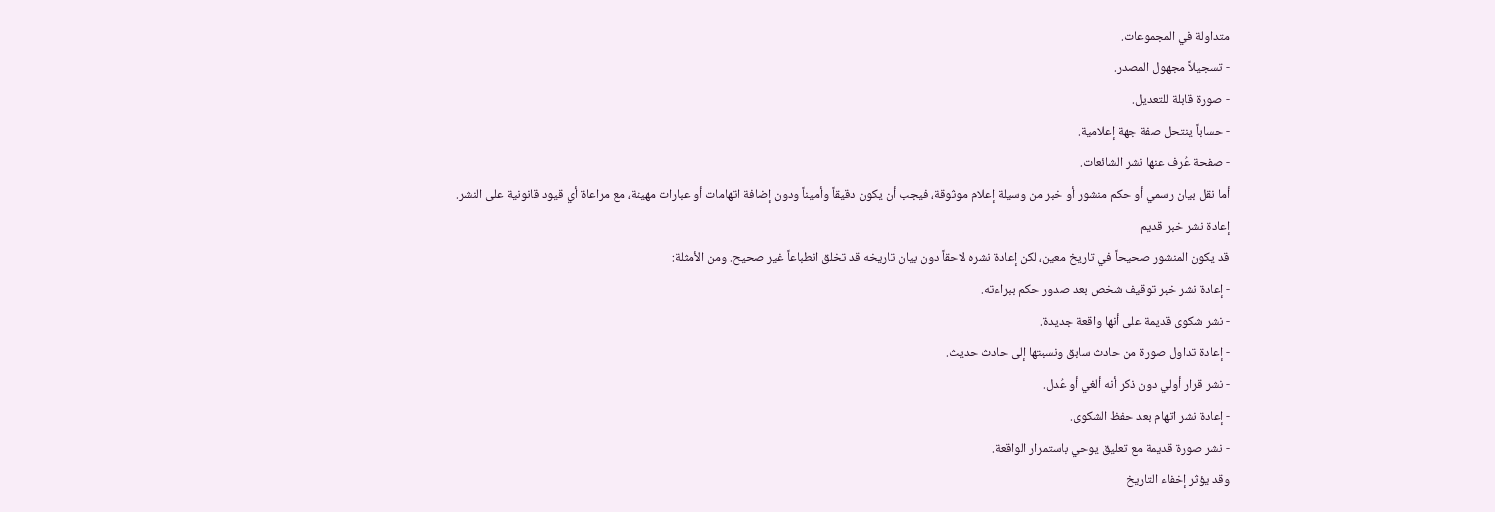متداولة في المجموعات.
- تسجيلاً مجهول المصدر.
- صورة قابلة للتعديل.
- حساباً ينتحل صفة جهة إعلامية.
- صفحة عُرف عنها نشر الشائعات.
أما نقل بيان رسمي أو حكم منشور أو خبر من وسيلة إعلام موثوقة، فيجب أن يكون دقيقاً وأميناً ودون إضافة اتهامات أو عبارات مهينة، مع مراعاة أي قيود قانونية على النشر.
إعادة نشر خبر قديم
قد يكون المنشور صحيحاً في تاريخ معين، لكن إعادة نشره لاحقاً دون بيان تاريخه قد تخلق انطباعاً غير صحيح. ومن الأمثلة:
- إعادة نشر خبر توقيف شخص بعد صدور حكم ببراءته.
- نشر شكوى قديمة على أنها واقعة جديدة.
- إعادة تداول صورة من حادث سابق ونسبتها إلى حادث حديث.
- نشر قرار أولي دون ذكر أنه ألغي أو عُدل.
- إعادة نشر اتهام بعد حفظ الشكوى.
- نشر صورة قديمة مع تعليق يوحي باستمرار الواقعة.
وقد يؤثر إخفاء التاريخ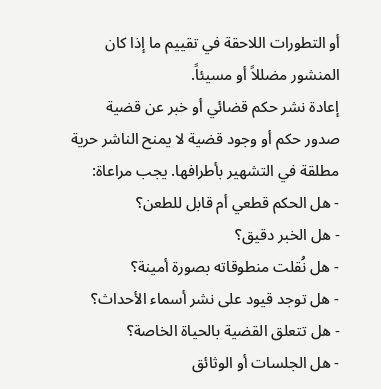أو التطورات اللاحقة في تقييم ما إذا كان المنشور مضللاً أو مسيئاً.
إعادة نشر حكم قضائي أو خبر عن قضية
صدور حكم أو وجود قضية لا يمنح الناشر حرية مطلقة في التشهير بأطرافها. يجب مراعاة:
- هل الحكم قطعي أم قابل للطعن؟
- هل الخبر دقيق؟
- هل نُقلت منطوقاته بصورة أمينة؟
- هل توجد قيود على نشر أسماء الأحداث؟
- هل تتعلق القضية بالحياة الخاصة؟
- هل الجلسات أو الوثائق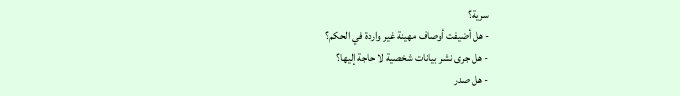سرية؟
- هل أضيفت أوصاف مهينة غير واردة في الحكم؟
- هل جرى نشر بيانات شخصية لا حاجة إليها؟
- هل صدر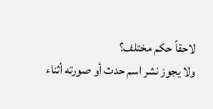لاحقاً حكم مختلف؟
ولا يجوز نشر اسم حدث أو صورته أثناء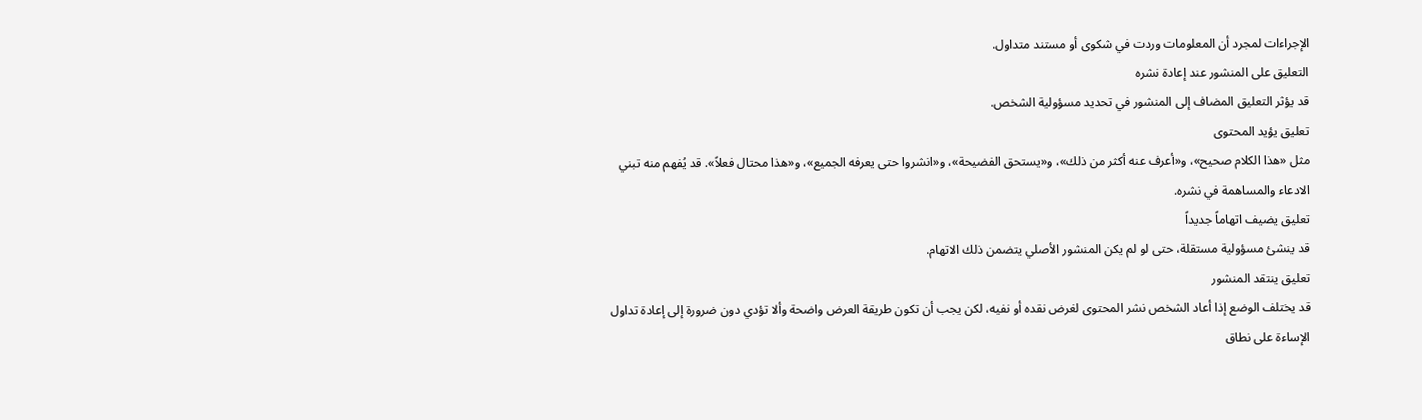الإجراءات لمجرد أن المعلومات وردت في شكوى أو مستند متداول.
التعليق على المنشور عند إعادة نشره
قد يؤثر التعليق المضاف إلى المنشور في تحديد مسؤولية الشخص.
تعليق يؤيد المحتوى
مثل «هذا الكلام صحيح»، و«أعرف عنه أكثر من ذلك»، و«يستحق الفضيحة»، و«انشروا حتى يعرفه الجميع»، و«هذا محتال فعلاً». قد يُفهم منه تبني الادعاء والمساهمة في نشره.
تعليق يضيف اتهاماً جديداً
قد ينشئ مسؤولية مستقلة، حتى لو لم يكن المنشور الأصلي يتضمن ذلك الاتهام.
تعليق ينتقد المنشور
قد يختلف الوضع إذا أعاد الشخص نشر المحتوى لغرض نقده أو نفيه، لكن يجب أن تكون طريقة العرض واضحة وألا تؤدي دون ضرورة إلى إعادة تداول الإساءة على نطاق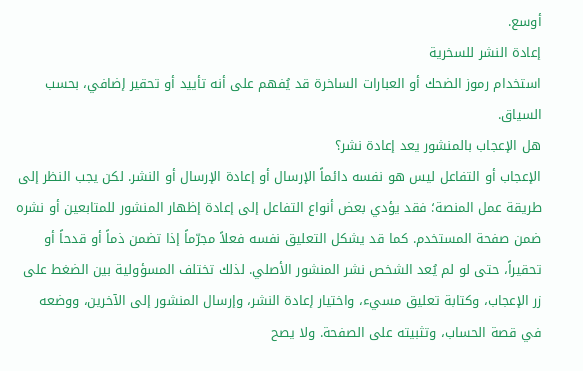أوسع.
إعادة النشر للسخرية
استخدام رموز الضحك أو العبارات الساخرة قد يُفهم على أنه تأييد أو تحقير إضافي، بحسب السياق.
هل الإعجاب بالمنشور يعد إعادة نشر؟
الإعجاب أو التفاعل ليس هو نفسه دائماً الإرسال أو إعادة الإرسال أو النشر. لكن يجب النظر إلى طريقة عمل المنصة؛ فقد يؤدي بعض أنواع التفاعل إلى إعادة إظهار المنشور للمتابعين أو نشره ضمن صفحة المستخدم. كما قد يشكل التعليق نفسه فعلاً مجرّماً إذا تضمن ذماً أو قدحاً أو تحقيراً، حتى لو لم يُعد الشخص نشر المنشور الأصلي. لذلك تختلف المسؤولية بين الضغط على زر الإعجاب، وكتابة تعليق مسيء، واختيار إعادة النشر، وإرسال المنشور إلى الآخرين، ووضعه في قصة الحساب، وتثبيته على الصفحة. ولا يصح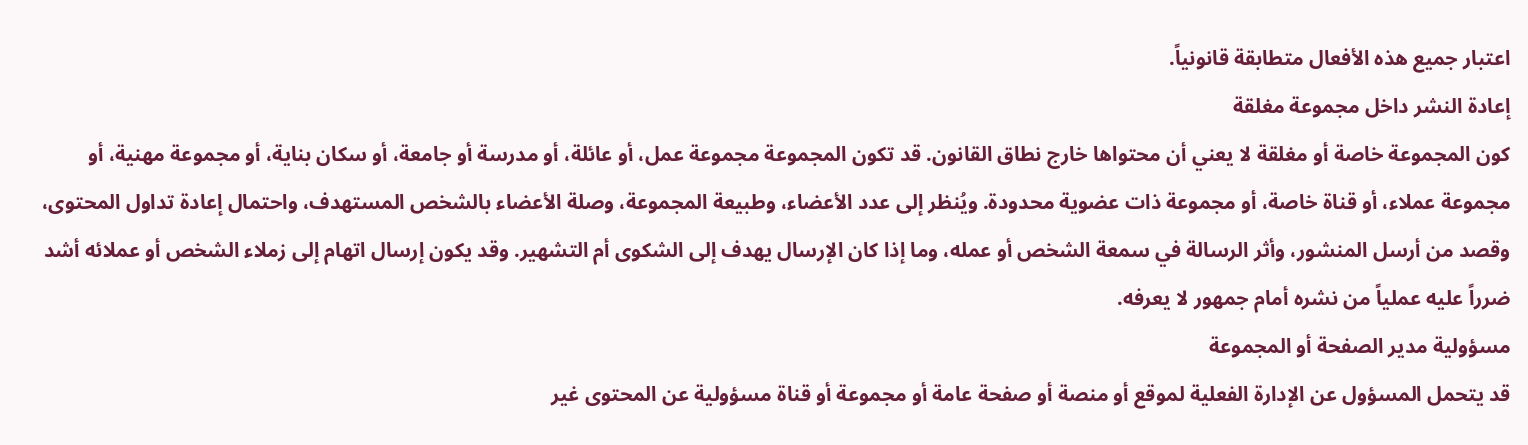اعتبار جميع هذه الأفعال متطابقة قانونياً.
إعادة النشر داخل مجموعة مغلقة
كون المجموعة خاصة أو مغلقة لا يعني أن محتواها خارج نطاق القانون. قد تكون المجموعة مجموعة عمل، أو عائلة، أو مدرسة أو جامعة، أو سكان بناية، أو مجموعة مهنية، أو مجموعة عملاء، أو قناة خاصة، أو مجموعة ذات عضوية محدودة. ويُنظر إلى عدد الأعضاء، وطبيعة المجموعة، وصلة الأعضاء بالشخص المستهدف، واحتمال إعادة تداول المحتوى، وقصد من أرسل المنشور، وأثر الرسالة في سمعة الشخص أو عمله، وما إذا كان الإرسال يهدف إلى الشكوى أم التشهير. وقد يكون إرسال اتهام إلى زملاء الشخص أو عملائه أشد ضرراً عليه عملياً من نشره أمام جمهور لا يعرفه.
مسؤولية مدير الصفحة أو المجموعة
قد يتحمل المسؤول عن الإدارة الفعلية لموقع أو منصة أو صفحة عامة أو مجموعة أو قناة مسؤولية عن المحتوى غير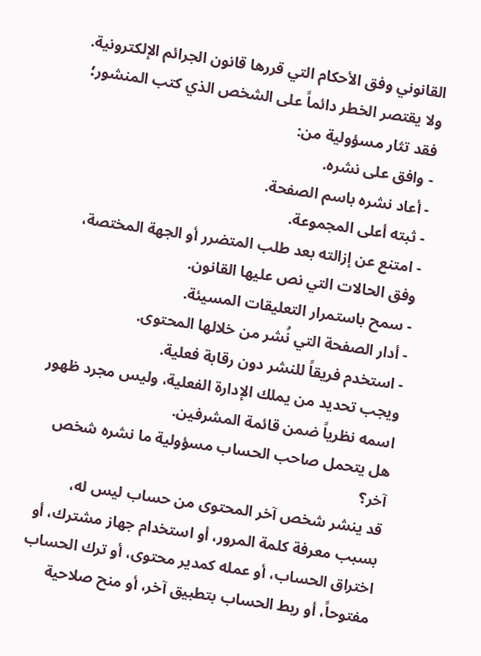القانوني وفق الأحكام التي قررها قانون الجرائم الإلكترونية. ولا يقتصر الخطر دائماً على الشخص الذي كتب المنشور؛ فقد تثار مسؤولية من:
- وافق على نشره.
- أعاد نشره باسم الصفحة.
- ثبته أعلى المجموعة.
- امتنع عن إزالته بعد طلب المتضرر أو الجهة المختصة، وفق الحالات التي نص عليها القانون.
- سمح باستمرار التعليقات المسيئة.
- أدار الصفحة التي نُشر من خلالها المحتوى.
- استخدم فريقاً للنشر دون رقابة فعلية.
ويجب تحديد من يملك الإدارة الفعلية، وليس مجرد ظهور اسمه نظرياً ضمن قائمة المشرفين.
هل يتحمل صاحب الحساب مسؤولية ما نشره شخص آخر؟
قد ينشر شخص آخر المحتوى من حساب ليس له، بسبب معرفة كلمة المرور، أو استخدام جهاز مشترك، أو اختراق الحساب، أو عمله كمدير محتوى، أو ترك الحساب مفتوحاً، أو ربط الحساب بتطبيق آخر، أو منح صلاحية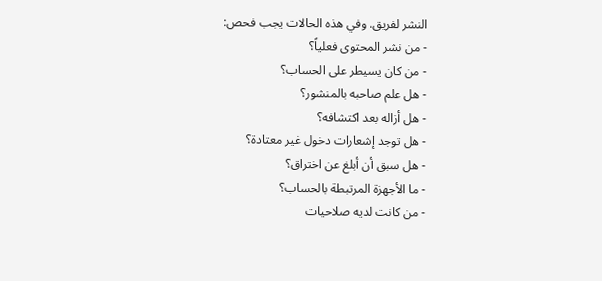النشر لفريق. وفي هذه الحالات يجب فحص:
- من نشر المحتوى فعلياً؟
- من كان يسيطر على الحساب؟
- هل علم صاحبه بالمنشور؟
- هل أزاله بعد اكتشافه؟
- هل توجد إشعارات دخول غير معتادة؟
- هل سبق أن أبلغ عن اختراق؟
- ما الأجهزة المرتبطة بالحساب؟
- من كانت لديه صلاحيات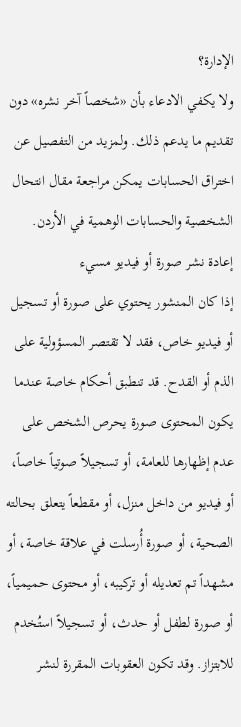الإدارة؟
ولا يكفي الادعاء بأن «شخصاً آخر نشره» دون تقديم ما يدعم ذلك. ولمزيد من التفصيل عن اختراق الحسابات يمكن مراجعة مقال انتحال الشخصية والحسابات الوهمية في الأردن.
إعادة نشر صورة أو فيديو مسيء
إذا كان المنشور يحتوي على صورة أو تسجيل أو فيديو خاص، فقد لا تقتصر المسؤولية على الذم أو القدح. قد تنطبق أحكام خاصة عندما يكون المحتوى صورة يحرص الشخص على عدم إظهارها للعامة، أو تسجيلاً صوتياً خاصاً، أو فيديو من داخل منزل، أو مقطعاً يتعلق بحالته الصحية، أو صورة أُرسلت في علاقة خاصة، أو مشهداً تم تعديله أو تركيبه، أو محتوى حميمياً، أو صورة لطفل أو حدث، أو تسجيلاً استُخدم للابتزاز. وقد تكون العقوبات المقررة لنشر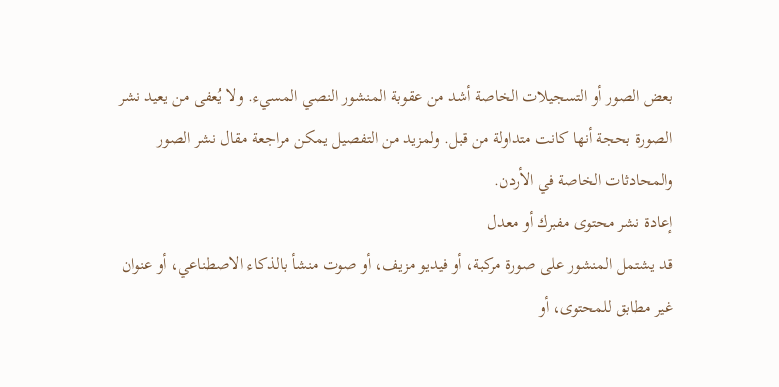بعض الصور أو التسجيلات الخاصة أشد من عقوبة المنشور النصي المسيء. ولا يُعفى من يعيد نشر الصورة بحجة أنها كانت متداولة من قبل. ولمزيد من التفصيل يمكن مراجعة مقال نشر الصور والمحادثات الخاصة في الأردن.
إعادة نشر محتوى مفبرك أو معدل
قد يشتمل المنشور على صورة مركبة، أو فيديو مزيف، أو صوت منشأ بالذكاء الاصطناعي، أو عنوان غير مطابق للمحتوى، أو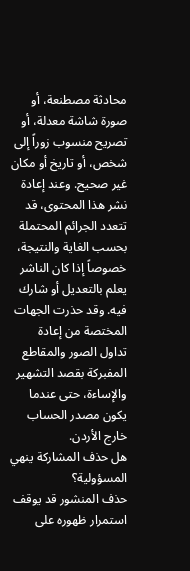محادثة مصطنعة، أو صورة شاشة معدلة، أو تصريح منسوب زوراً إلى شخص، أو تاريخ أو مكان غير صحيح. وعند إعادة نشر هذا المحتوى، قد تتعدد الجرائم المحتملة بحسب الغاية والنتيجة، خصوصاً إذا كان الناشر يعلم بالتعديل أو شارك فيه. وقد حذرت الجهات المختصة من إعادة تداول الصور والمقاطع المفبركة بقصد التشهير والإساءة، حتى عندما يكون مصدر الحساب خارج الأردن.
هل حذف المشاركة ينهي المسؤولية؟
حذف المنشور قد يوقف استمرار ظهوره على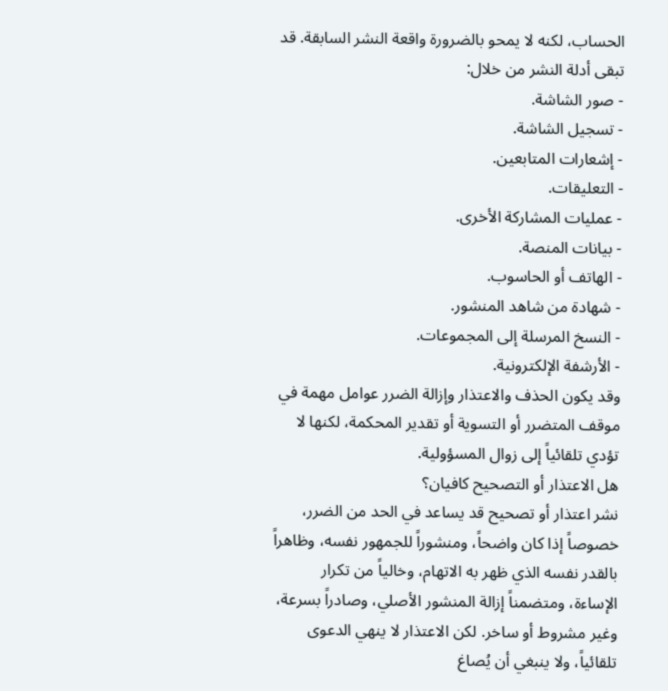الحساب، لكنه لا يمحو بالضرورة واقعة النشر السابقة. قد تبقى أدلة النشر من خلال:
- صور الشاشة.
- تسجيل الشاشة.
- إشعارات المتابعين.
- التعليقات.
- عمليات المشاركة الأخرى.
- بيانات المنصة.
- الهاتف أو الحاسوب.
- شهادة من شاهد المنشور.
- النسخ المرسلة إلى المجموعات.
- الأرشفة الإلكترونية.
وقد يكون الحذف والاعتذار وإزالة الضرر عوامل مهمة في موقف المتضرر أو التسوية أو تقدير المحكمة، لكنها لا تؤدي تلقائياً إلى زوال المسؤولية.
هل الاعتذار أو التصحيح كافيان؟
نشر اعتذار أو تصحيح قد يساعد في الحد من الضرر، خصوصاً إذا كان واضحاً، ومنشوراً للجمهور نفسه، وظاهراً بالقدر نفسه الذي ظهر به الاتهام، وخالياً من تكرار الإساءة، ومتضمناً إزالة المنشور الأصلي، وصادراً بسرعة، وغير مشروط أو ساخر. لكن الاعتذار لا ينهي الدعوى تلقائياً، ولا ينبغي أن يُصاغ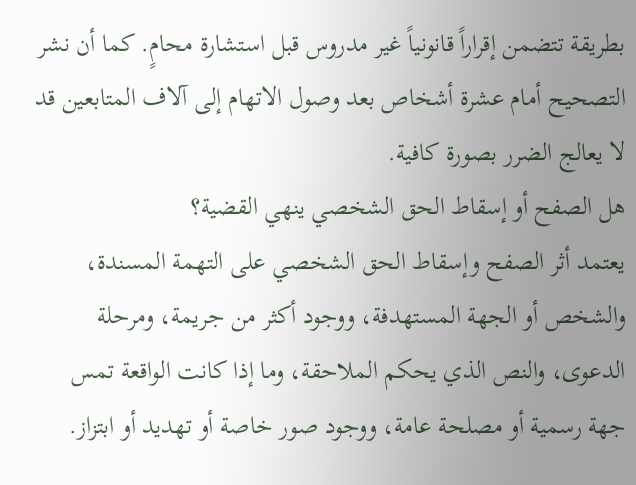بطريقة تتضمن إقراراً قانونياً غير مدروس قبل استشارة محامٍ. كما أن نشر التصحيح أمام عشرة أشخاص بعد وصول الاتهام إلى آلاف المتابعين قد لا يعالج الضرر بصورة كافية.
هل الصفح أو إسقاط الحق الشخصي ينهي القضية؟
يعتمد أثر الصفح وإسقاط الحق الشخصي على التهمة المسندة، والشخص أو الجهة المستهدفة، ووجود أكثر من جريمة، ومرحلة الدعوى، والنص الذي يحكم الملاحقة، وما إذا كانت الواقعة تمس جهة رسمية أو مصلحة عامة، ووجود صور خاصة أو تهديد أو ابتزاز.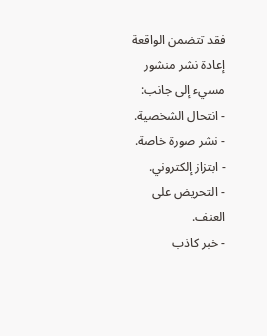فقد تتضمن الواقعة إعادة نشر منشور مسيء إلى جانب:
- انتحال الشخصية.
- نشر صورة خاصة.
- ابتزاز إلكتروني.
- التحريض على العنف.
- خبر كاذب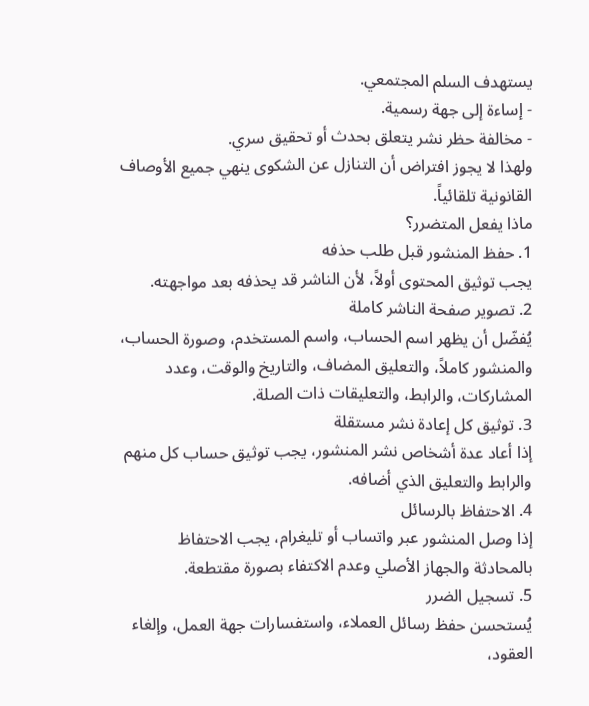يستهدف السلم المجتمعي.
- إساءة إلى جهة رسمية.
- مخالفة حظر نشر يتعلق بحدث أو تحقيق سري.
ولهذا لا يجوز افتراض أن التنازل عن الشكوى ينهي جميع الأوصاف القانونية تلقائياً.
ماذا يفعل المتضرر؟
1. حفظ المنشور قبل طلب حذفه
يجب توثيق المحتوى أولاً، لأن الناشر قد يحذفه بعد مواجهته.
2. تصوير صفحة الناشر كاملة
يُفضّل أن يظهر اسم الحساب، واسم المستخدم، وصورة الحساب، والمنشور كاملاً، والتعليق المضاف، والتاريخ والوقت، وعدد المشاركات، والرابط، والتعليقات ذات الصلة.
3. توثيق كل إعادة نشر مستقلة
إذا أعاد عدة أشخاص نشر المنشور، يجب توثيق حساب كل منهم والرابط والتعليق الذي أضافه.
4. الاحتفاظ بالرسائل
إذا وصل المنشور عبر واتساب أو تليغرام، يجب الاحتفاظ بالمحادثة والجهاز الأصلي وعدم الاكتفاء بصورة مقتطعة.
5. تسجيل الضرر
يُستحسن حفظ رسائل العملاء، واستفسارات جهة العمل، وإلغاء العقود،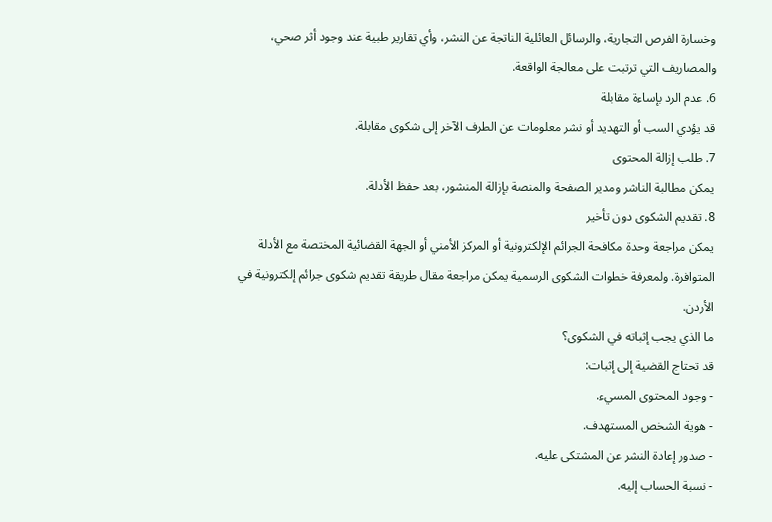وخسارة الفرص التجارية، والرسائل العائلية الناتجة عن النشر، وأي تقارير طبية عند وجود أثر صحي، والمصاريف التي ترتبت على معالجة الواقعة.
6. عدم الرد بإساءة مقابلة
قد يؤدي السب أو التهديد أو نشر معلومات عن الطرف الآخر إلى شكوى مقابلة.
7. طلب إزالة المحتوى
يمكن مطالبة الناشر ومدير الصفحة والمنصة بإزالة المنشور، بعد حفظ الأدلة.
8. تقديم الشكوى دون تأخير
يمكن مراجعة وحدة مكافحة الجرائم الإلكترونية أو المركز الأمني أو الجهة القضائية المختصة مع الأدلة المتوافرة. ولمعرفة خطوات الشكوى الرسمية يمكن مراجعة مقال طريقة تقديم شكوى جرائم إلكترونية في الأردن.
ما الذي يجب إثباته في الشكوى؟
قد تحتاج القضية إلى إثبات:
- وجود المحتوى المسيء.
- هوية الشخص المستهدف.
- صدور إعادة النشر عن المشتكى عليه.
- نسبة الحساب إليه.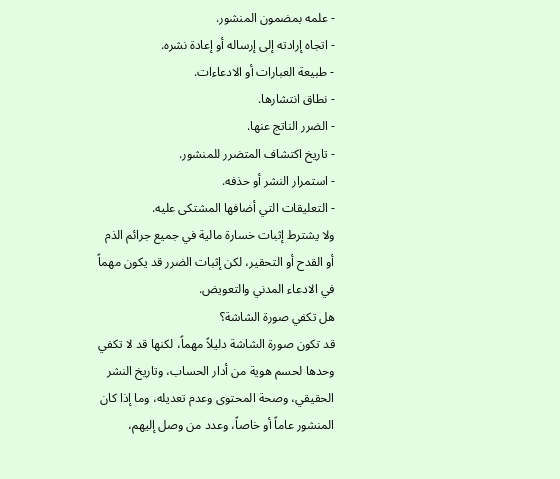- علمه بمضمون المنشور.
- اتجاه إرادته إلى إرساله أو إعادة نشره.
- طبيعة العبارات أو الادعاءات.
- نطاق انتشارها.
- الضرر الناتج عنها.
- تاريخ اكتشاف المتضرر للمنشور.
- استمرار النشر أو حذفه.
- التعليقات التي أضافها المشتكى عليه.
ولا يشترط إثبات خسارة مالية في جميع جرائم الذم أو القدح أو التحقير، لكن إثبات الضرر قد يكون مهماً في الادعاء المدني والتعويض.
هل تكفي صورة الشاشة؟
قد تكون صورة الشاشة دليلاً مهماً، لكنها قد لا تكفي وحدها لحسم هوية من أدار الحساب، وتاريخ النشر الحقيقي، وصحة المحتوى وعدم تعديله، وما إذا كان المنشور عاماً أو خاصاً، وعدد من وصل إليهم،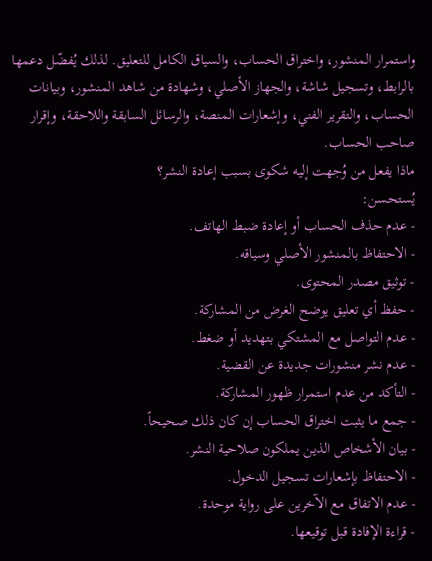واستمرار المنشور، واختراق الحساب، والسياق الكامل للتعليق. لذلك يُفضّل دعمها بالرابط، وتسجيل شاشة، والجهاز الأصلي، وشهادة من شاهد المنشور، وبيانات الحساب، والتقرير الفني، وإشعارات المنصة، والرسائل السابقة واللاحقة، وإقرار صاحب الحساب.
ماذا يفعل من وُجهت إليه شكوى بسبب إعادة النشر؟
يُستحسن:
- عدم حذف الحساب أو إعادة ضبط الهاتف.
- الاحتفاظ بالمنشور الأصلي وسياقه.
- توثيق مصدر المحتوى.
- حفظ أي تعليق يوضح الغرض من المشاركة.
- عدم التواصل مع المشتكي بتهديد أو ضغط.
- عدم نشر منشورات جديدة عن القضية.
- التأكد من عدم استمرار ظهور المشاركة.
- جمع ما يثبت اختراق الحساب إن كان ذلك صحيحاً.
- بيان الأشخاص الذين يملكون صلاحية النشر.
- الاحتفاظ بإشعارات تسجيل الدخول.
- عدم الاتفاق مع الآخرين على رواية موحدة.
- قراءة الإفادة قبل توقيعها.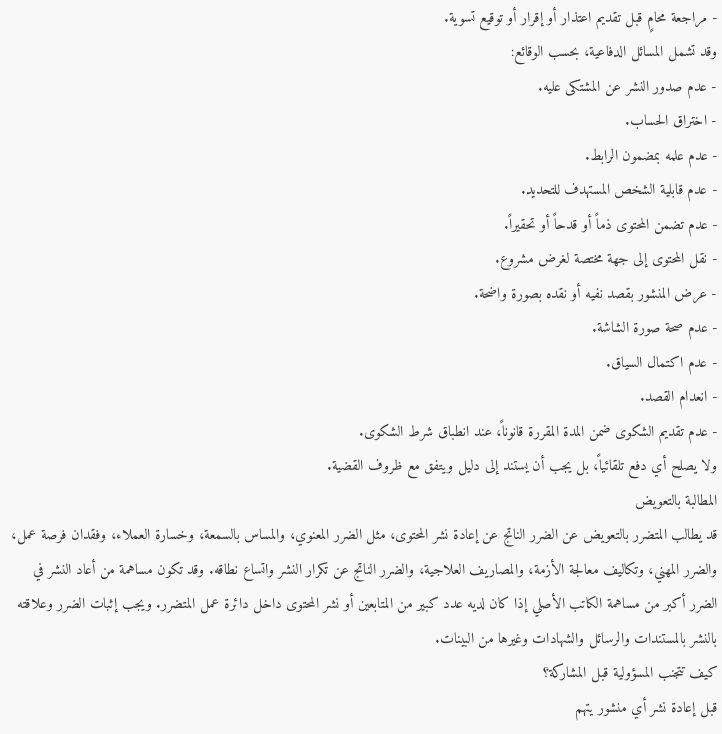- مراجعة محامٍ قبل تقديم اعتذار أو إقرار أو توقيع تسوية.
وقد تشمل المسائل الدفاعية، بحسب الوقائع:
- عدم صدور النشر عن المشتكى عليه.
- اختراق الحساب.
- عدم علمه بمضمون الرابط.
- عدم قابلية الشخص المستهدف للتحديد.
- عدم تضمن المحتوى ذماً أو قدحاً أو تحقيراً.
- نقل المحتوى إلى جهة مختصة لغرض مشروع.
- عرض المنشور بقصد نفيه أو نقده بصورة واضحة.
- عدم صحة صورة الشاشة.
- عدم اكتمال السياق.
- انعدام القصد.
- عدم تقديم الشكوى ضمن المدة المقررة قانوناً، عند انطباق شرط الشكوى.
ولا يصلح أي دفع تلقائياً، بل يجب أن يستند إلى دليل ويتفق مع ظروف القضية.
المطالبة بالتعويض
قد يطالب المتضرر بالتعويض عن الضرر الناتج عن إعادة نشر المحتوى، مثل الضرر المعنوي، والمساس بالسمعة، وخسارة العملاء، وفقدان فرصة عمل، والضرر المهني، وتكاليف معالجة الأزمة، والمصاريف العلاجية، والضرر الناتج عن تكرار النشر واتساع نطاقه. وقد تكون مساهمة من أعاد النشر في الضرر أكبر من مساهمة الكاتب الأصلي إذا كان لديه عدد كبير من المتابعين أو نشر المحتوى داخل دائرة عمل المتضرر. ويجب إثبات الضرر وعلاقته بالنشر بالمستندات والرسائل والشهادات وغيرها من البينات.
كيف تتجنب المسؤولية قبل المشاركة؟
قبل إعادة نشر أي منشور يتهم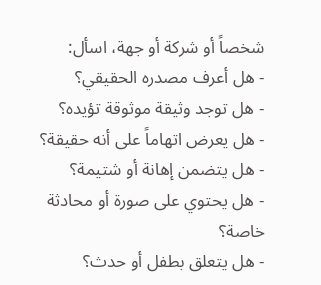شخصاً أو شركة أو جهة، اسأل:
- هل أعرف مصدره الحقيقي؟
- هل توجد وثيقة موثوقة تؤيده؟
- هل يعرض اتهاماً على أنه حقيقة؟
- هل يتضمن إهانة أو شتيمة؟
- هل يحتوي على صورة أو محادثة خاصة؟
- هل يتعلق بطفل أو حدث؟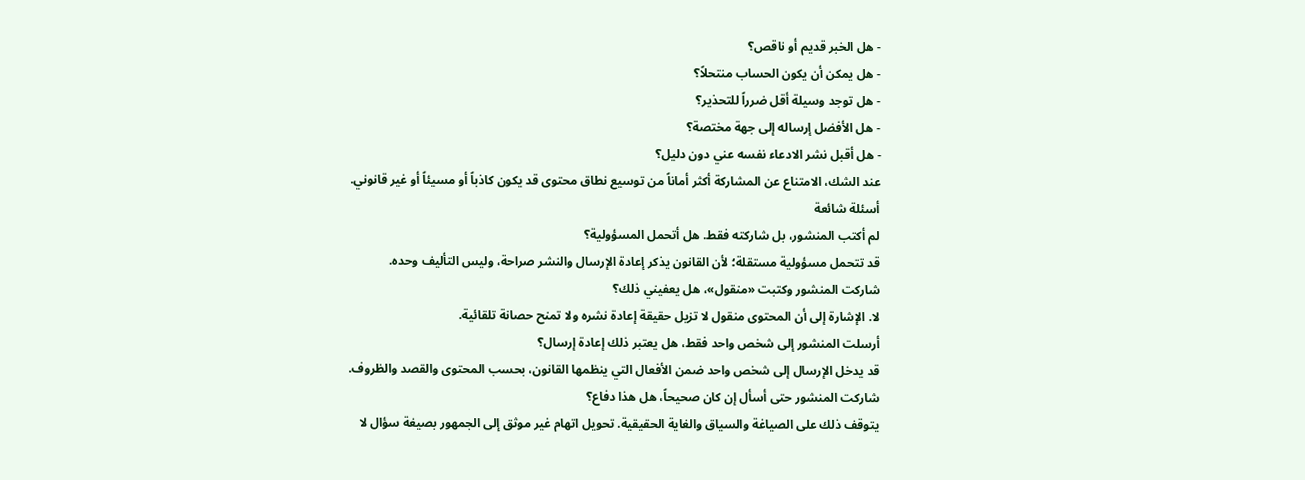- هل الخبر قديم أو ناقص؟
- هل يمكن أن يكون الحساب منتحلاً؟
- هل توجد وسيلة أقل ضرراً للتحذير؟
- هل الأفضل إرساله إلى جهة مختصة؟
- هل أقبل نشر الادعاء نفسه عني دون دليل؟
عند الشك، الامتناع عن المشاركة أكثر أماناً من توسيع نطاق محتوى قد يكون كاذباً أو مسيئاً أو غير قانوني.
أسئلة شائعة
لم أكتب المنشور، بل شاركته فقط. هل أتحمل المسؤولية؟
قد تتحمل مسؤولية مستقلة؛ لأن القانون يذكر إعادة الإرسال والنشر صراحة، وليس التأليف وحده.
شاركت المنشور وكتبت «منقول»، هل يعفيني ذلك؟
لا. الإشارة إلى أن المحتوى منقول لا تزيل حقيقة إعادة نشره ولا تمنح حصانة تلقائية.
أرسلت المنشور إلى شخص واحد فقط، هل يعتبر ذلك إعادة إرسال؟
قد يدخل الإرسال إلى شخص واحد ضمن الأفعال التي ينظمها القانون، بحسب المحتوى والقصد والظروف.
شاركت المنشور حتى أسأل إن كان صحيحاً، هل هذا دفاع؟
يتوقف ذلك على الصياغة والسياق والغاية الحقيقية. تحويل اتهام غير موثق إلى الجمهور بصيغة سؤال لا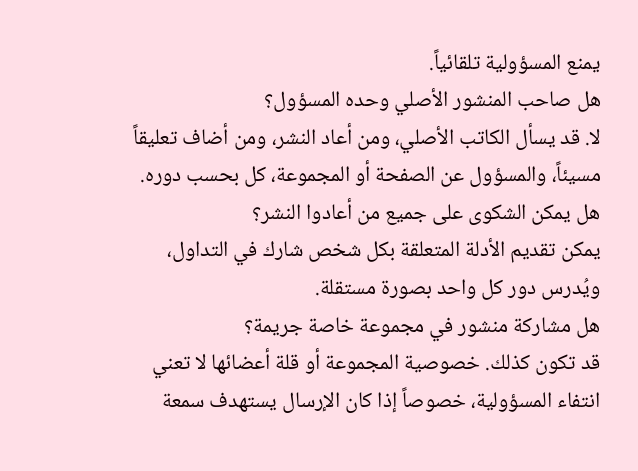يمنع المسؤولية تلقائياً.
هل صاحب المنشور الأصلي وحده المسؤول؟
لا. قد يسأل الكاتب الأصلي، ومن أعاد النشر، ومن أضاف تعليقاً مسيئاً، والمسؤول عن الصفحة أو المجموعة، كل بحسب دوره.
هل يمكن الشكوى على جميع من أعادوا النشر؟
يمكن تقديم الأدلة المتعلقة بكل شخص شارك في التداول، ويُدرس دور كل واحد بصورة مستقلة.
هل مشاركة منشور في مجموعة خاصة جريمة؟
قد تكون كذلك. خصوصية المجموعة أو قلة أعضائها لا تعني انتفاء المسؤولية، خصوصاً إذا كان الإرسال يستهدف سمعة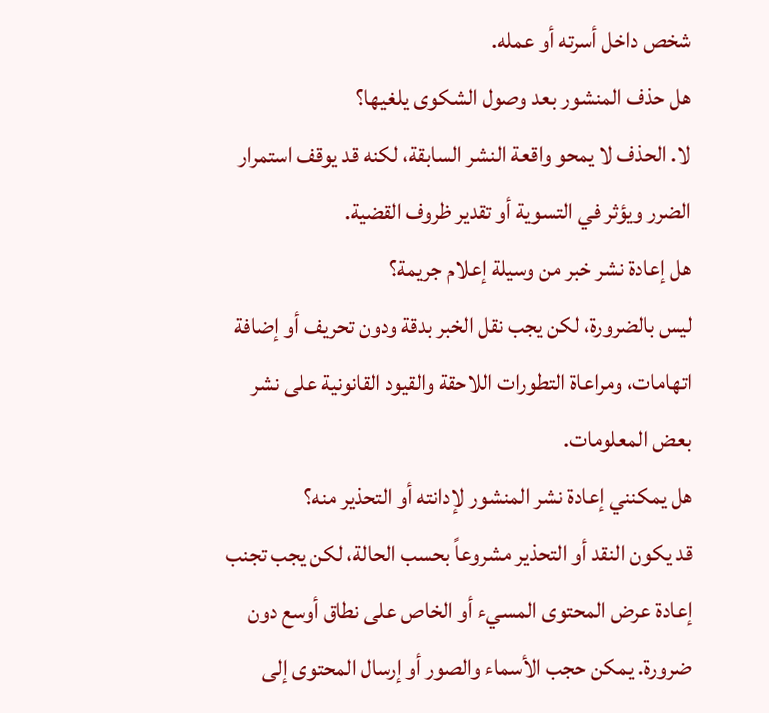شخص داخل أسرته أو عمله.
هل حذف المنشور بعد وصول الشكوى يلغيها؟
لا. الحذف لا يمحو واقعة النشر السابقة، لكنه قد يوقف استمرار الضرر ويؤثر في التسوية أو تقدير ظروف القضية.
هل إعادة نشر خبر من وسيلة إعلام جريمة؟
ليس بالضرورة، لكن يجب نقل الخبر بدقة ودون تحريف أو إضافة اتهامات، ومراعاة التطورات اللاحقة والقيود القانونية على نشر بعض المعلومات.
هل يمكنني إعادة نشر المنشور لإدانته أو التحذير منه؟
قد يكون النقد أو التحذير مشروعاً بحسب الحالة، لكن يجب تجنب إعادة عرض المحتوى المسيء أو الخاص على نطاق أوسع دون ضرورة. يمكن حجب الأسماء والصور أو إرسال المحتوى إلى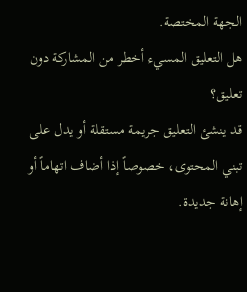الجهة المختصة.
هل التعليق المسيء أخطر من المشاركة دون تعليق؟
قد ينشئ التعليق جريمة مستقلة أو يدل على تبني المحتوى، خصوصاً إذا أضاف اتهاماً أو إهانة جديدة.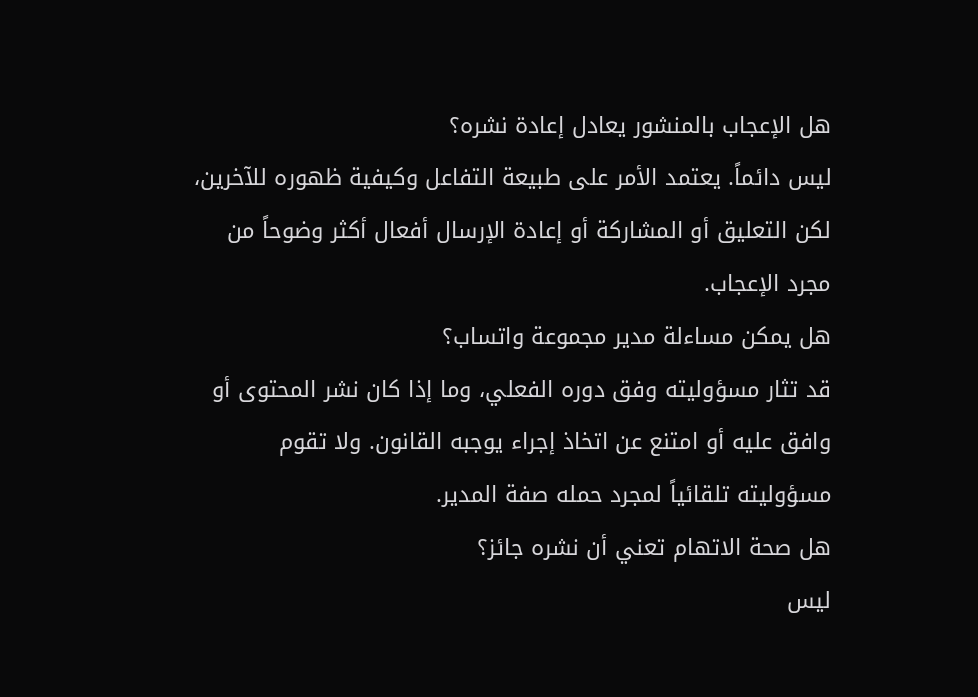هل الإعجاب بالمنشور يعادل إعادة نشره؟
ليس دائماً. يعتمد الأمر على طبيعة التفاعل وكيفية ظهوره للآخرين، لكن التعليق أو المشاركة أو إعادة الإرسال أفعال أكثر وضوحاً من مجرد الإعجاب.
هل يمكن مساءلة مدير مجموعة واتساب؟
قد تثار مسؤوليته وفق دوره الفعلي، وما إذا كان نشر المحتوى أو وافق عليه أو امتنع عن اتخاذ إجراء يوجبه القانون. ولا تقوم مسؤوليته تلقائياً لمجرد حمله صفة المدير.
هل صحة الاتهام تعني أن نشره جائز؟
ليس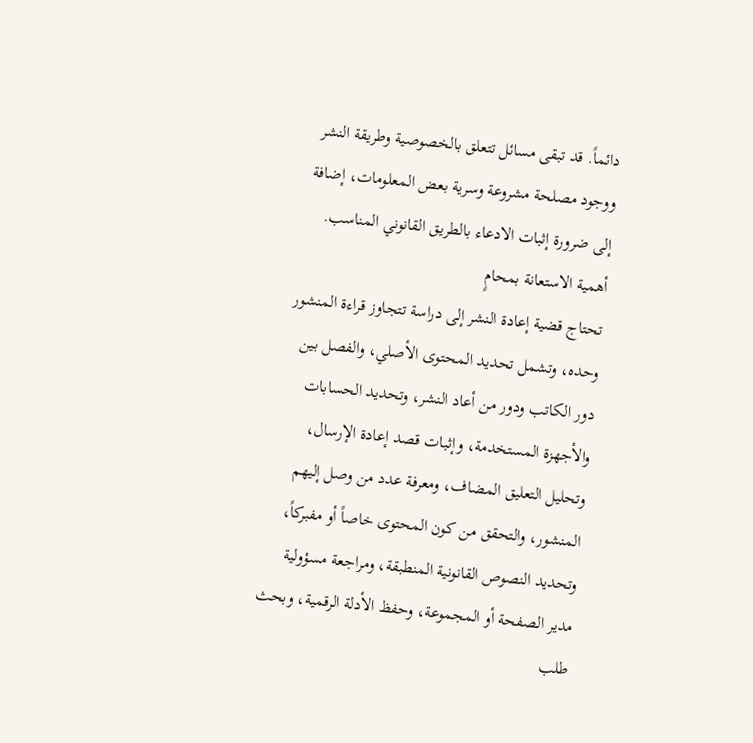دائماً. قد تبقى مسائل تتعلق بالخصوصية وطريقة النشر ووجود مصلحة مشروعة وسرية بعض المعلومات، إضافة إلى ضرورة إثبات الادعاء بالطريق القانوني المناسب.
أهمية الاستعانة بمحامٍ
تحتاج قضية إعادة النشر إلى دراسة تتجاوز قراءة المنشور وحده، وتشمل تحديد المحتوى الأصلي، والفصل بين دور الكاتب ودور من أعاد النشر، وتحديد الحسابات والأجهزة المستخدمة، وإثبات قصد إعادة الإرسال، وتحليل التعليق المضاف، ومعرفة عدد من وصل إليهم المنشور، والتحقق من كون المحتوى خاصاً أو مفبركاً، وتحديد النصوص القانونية المنطبقة، ومراجعة مسؤولية مدير الصفحة أو المجموعة، وحفظ الأدلة الرقمية، وبحث طلب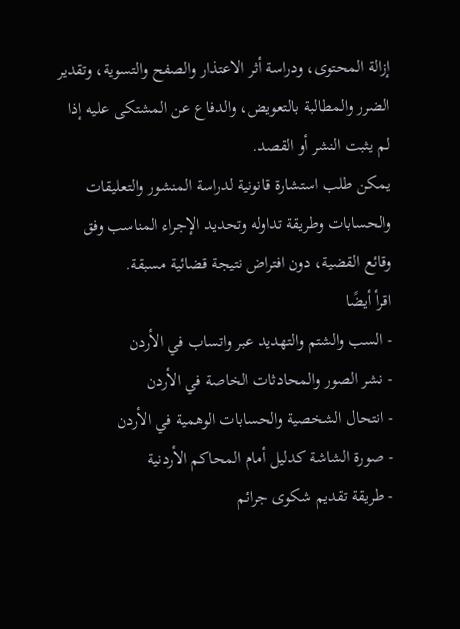إزالة المحتوى، ودراسة أثر الاعتذار والصفح والتسوية، وتقدير الضرر والمطالبة بالتعويض، والدفاع عن المشتكى عليه إذا لم يثبت النشر أو القصد.
يمكن طلب استشارة قانونية لدراسة المنشور والتعليقات والحسابات وطريقة تداوله وتحديد الإجراء المناسب وفق وقائع القضية، دون افتراض نتيجة قضائية مسبقة.
اقرأ أيضًا
- السب والشتم والتهديد عبر واتساب في الأردن
- نشر الصور والمحادثات الخاصة في الأردن
- انتحال الشخصية والحسابات الوهمية في الأردن
- صورة الشاشة كدليل أمام المحاكم الأردنية
- طريقة تقديم شكوى جرائم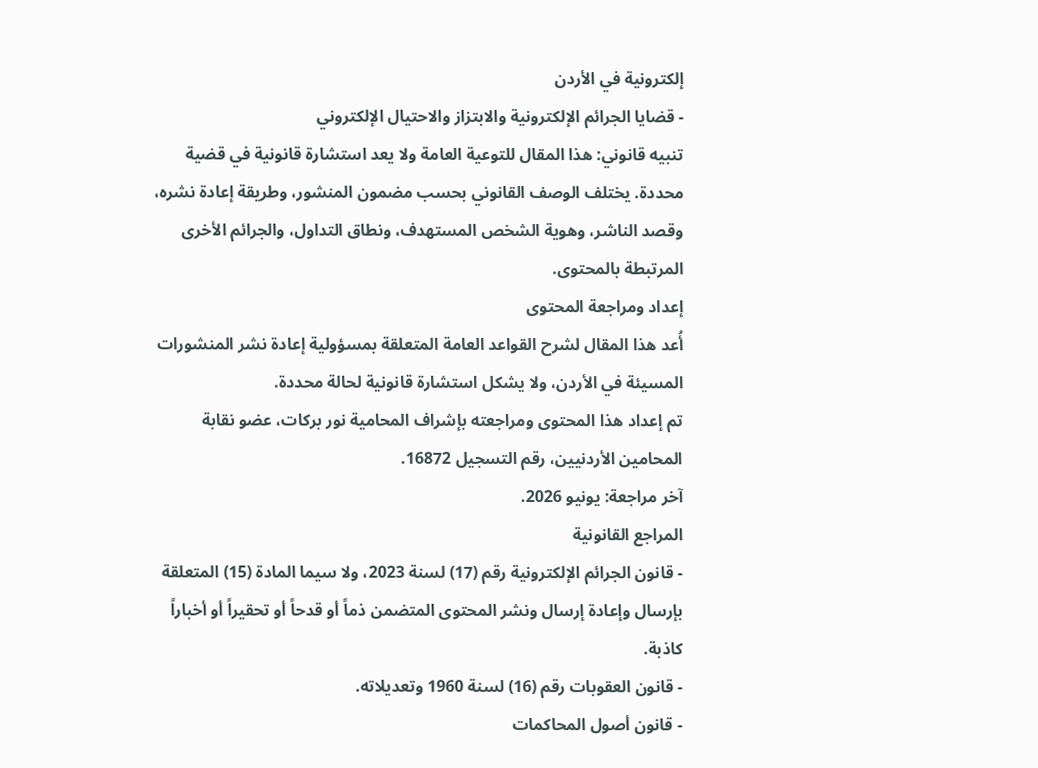إلكترونية في الأردن
- قضايا الجرائم الإلكترونية والابتزاز والاحتيال الإلكتروني
تنبيه قانوني: هذا المقال للتوعية العامة ولا يعد استشارة قانونية في قضية محددة. يختلف الوصف القانوني بحسب مضمون المنشور، وطريقة إعادة نشره، وقصد الناشر، وهوية الشخص المستهدف، ونطاق التداول، والجرائم الأخرى المرتبطة بالمحتوى.
إعداد ومراجعة المحتوى
أُعد هذا المقال لشرح القواعد العامة المتعلقة بمسؤولية إعادة نشر المنشورات المسيئة في الأردن، ولا يشكل استشارة قانونية لحالة محددة.
تم إعداد هذا المحتوى ومراجعته بإشراف المحامية نور بركات، عضو نقابة المحامين الأردنيين، رقم التسجيل 16872.
آخر مراجعة: يونيو 2026.
المراجع القانونية
- قانون الجرائم الإلكترونية رقم (17) لسنة 2023، ولا سيما المادة (15) المتعلقة بإرسال وإعادة إرسال ونشر المحتوى المتضمن ذماً أو قدحاً أو تحقيراً أو أخباراً كاذبة.
- قانون العقوبات رقم (16) لسنة 1960 وتعديلاته.
- قانون أصول المحاكمات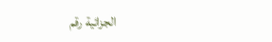الجزائية رقم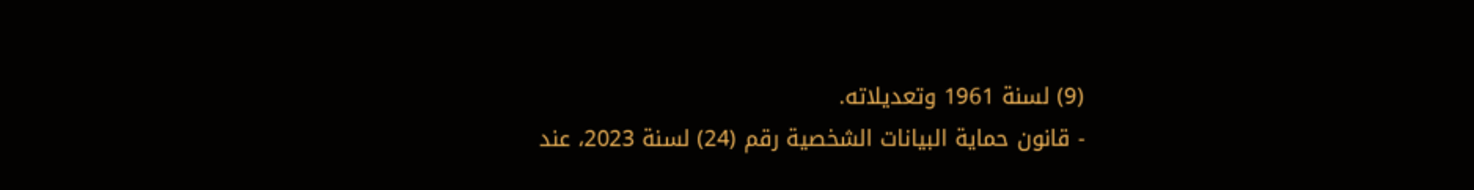(9) لسنة 1961 وتعديلاته.
- قانون حماية البيانات الشخصية رقم (24) لسنة 2023، عند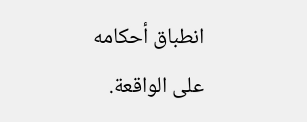انطباق أحكامه على الواقعة.